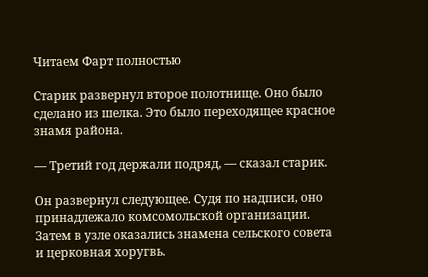Читаем Фарт полностью

Старик развернул второе полотнище. Оно было сделано из шелка. Это было переходящее красное знамя района.

— Третий год держали подряд, — сказал старик.

Он развернул следующее. Судя по надписи, оно принадлежало комсомольской организации. Затем в узле оказались знамена сельского совета и церковная хоругвь.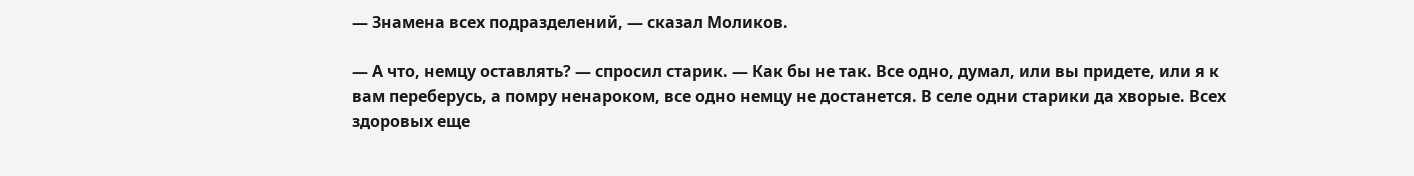— Знамена всех подразделений, — сказал Моликов.

— А что, немцу оставлять? — спросил старик. — Как бы не так. Все одно, думал, или вы придете, или я к вам переберусь, а помру ненароком, все одно немцу не достанется. В селе одни старики да хворые. Всех здоровых еще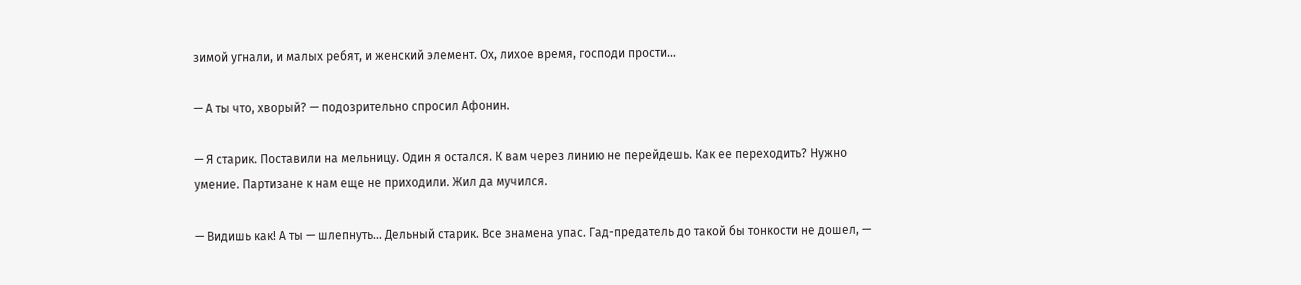зимой угнали, и малых ребят, и женский элемент. Ох, лихое время, господи прости…

— А ты что, хворый? — подозрительно спросил Афонин.

— Я старик. Поставили на мельницу. Один я остался. К вам через линию не перейдешь. Как ее переходить? Нужно умение. Партизане к нам еще не приходили. Жил да мучился.

— Видишь как! А ты — шлепнуть… Дельный старик. Все знамена упас. Гад-предатель до такой бы тонкости не дошел, —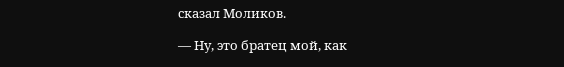сказал Моликов.

— Ну, это братец мой, как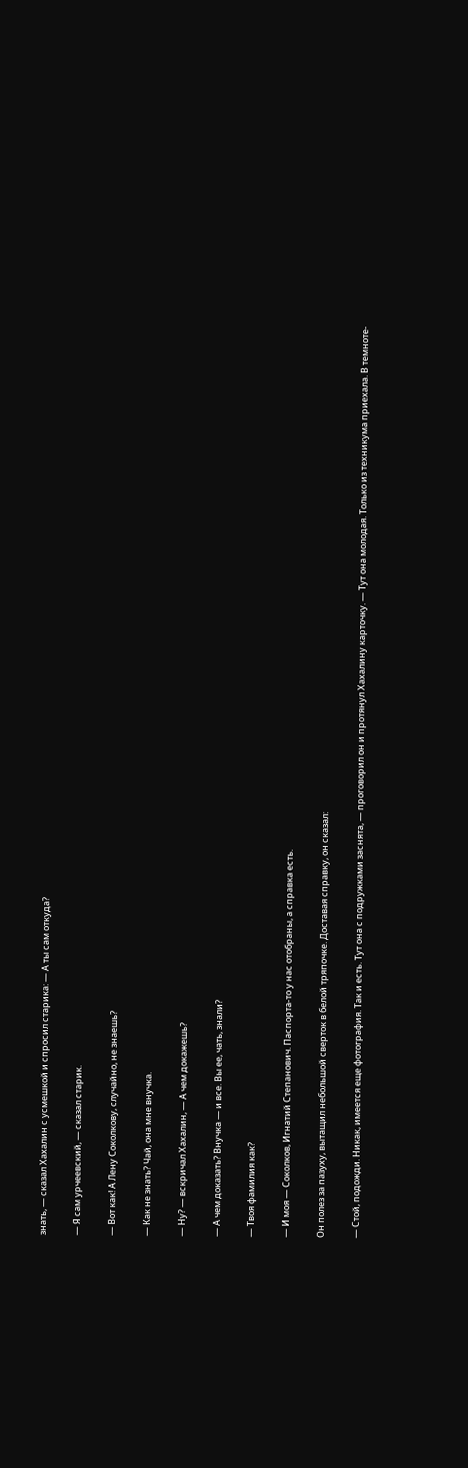знать, — сказал Хахалин с усмешкой и спросил старика: — А ты сам откуда?

— Я сам урчеевский, — сказал старик.

— Вот как! А Лену Соколкову, случайно, не знаешь?

— Как не знать? Чай, она мне внучка.

— Ну? — вскричал Хахалин, — А чем докажешь?

— А чем доказать? Внучка — и все. Вы ее, чать, знали?

— Твоя фамилия как?

— И моя — Соколков, Игнатий Степанович. Паспорта-то у нас отобраны, а справка есть.

Он полез за пазуху, вытащил небольшой сверток в белой тряпочке. Доставая справку, он сказал:

— Стой, подожди. Никак, имеется еще фотография. Так и есть. Тут она с подружками заснята, — проговорил он и протянул Хахалину карточку. — Тут она молодая. Только из техникума приехала. В темноте-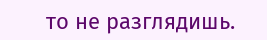то не разглядишь.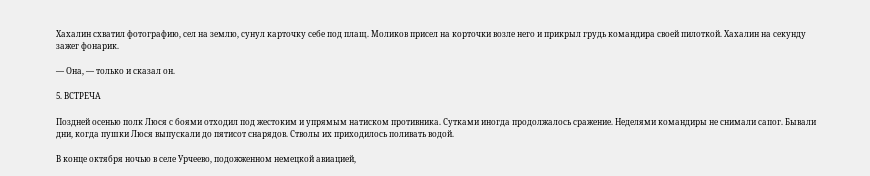Хахалин схватил фотографию, сел на землю, сунул карточку себе под плащ. Моликов присел на корточки возле него и прикрыл грудь командира своей пилоткой. Хахалин на секунду зажег фонарик.

— Она, — только и сказал он.

5. ВСТРЕЧА

Поздней осенью полк Люся с боями отходил под жестоким и упрямым натиском противника. Сутками иногда продолжалось сражение. Неделями командиры не снимали сапог. Бывали дни, когда пушки Люся выпускали до пятисот снарядов. Стволы их приходилось поливать водой.

В конце октября ночью в селе Урчеево, подожженном немецкой авиацией,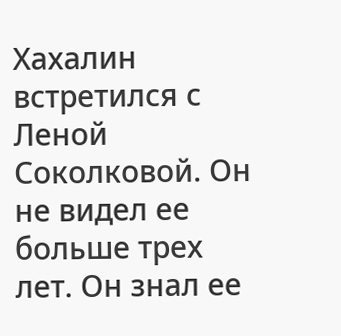Хахалин встретился с Леной Соколковой. Он не видел ее больше трех лет. Он знал ее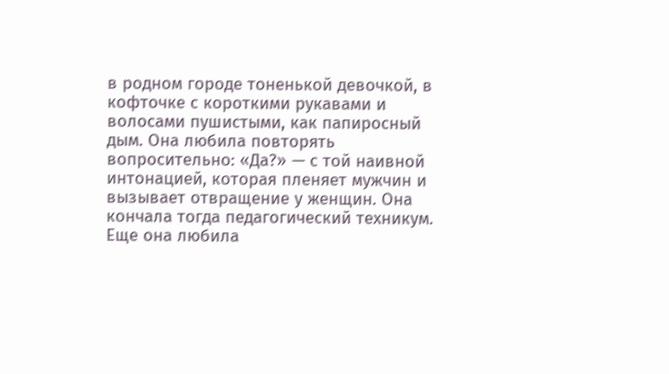в родном городе тоненькой девочкой, в кофточке с короткими рукавами и волосами пушистыми, как папиросный дым. Она любила повторять вопросительно: «Да?» — с той наивной интонацией, которая пленяет мужчин и вызывает отвращение у женщин. Она кончала тогда педагогический техникум. Еще она любила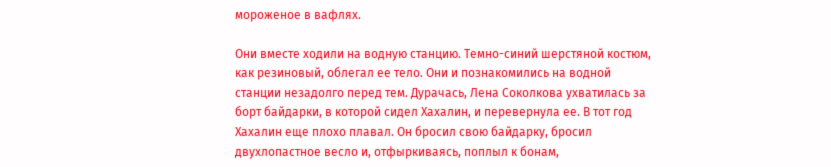мороженое в вафлях.

Они вместе ходили на водную станцию. Темно-синий шерстяной костюм, как резиновый, облегал ее тело. Они и познакомились на водной станции незадолго перед тем. Дурачась, Лена Соколкова ухватилась за борт байдарки, в которой сидел Хахалин, и перевернула ее. В тот год Хахалин еще плохо плавал. Он бросил свою байдарку, бросил двухлопастное весло и, отфыркиваясь, поплыл к бонам,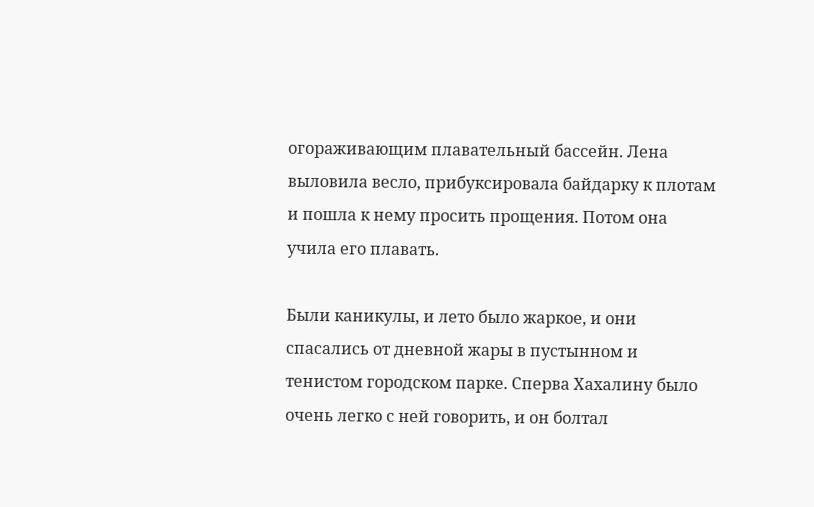огораживающим плавательный бассейн. Лена выловила весло, прибуксировала байдарку к плотам и пошла к нему просить прощения. Потом она учила его плавать.

Были каникулы, и лето было жаркое, и они спасались от дневной жары в пустынном и тенистом городском парке. Сперва Хахалину было очень легко с ней говорить, и он болтал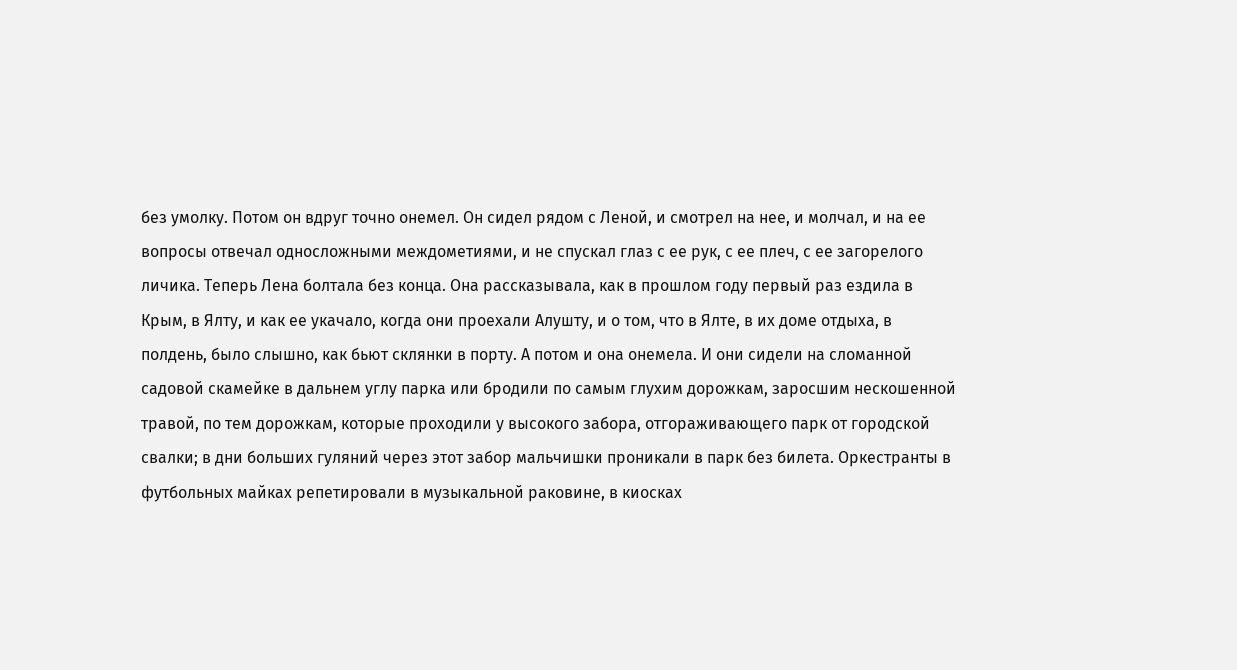без умолку. Потом он вдруг точно онемел. Он сидел рядом с Леной, и смотрел на нее, и молчал, и на ее вопросы отвечал односложными междометиями, и не спускал глаз с ее рук, с ее плеч, с ее загорелого личика. Теперь Лена болтала без конца. Она рассказывала, как в прошлом году первый раз ездила в Крым, в Ялту, и как ее укачало, когда они проехали Алушту, и о том, что в Ялте, в их доме отдыха, в полдень, было слышно, как бьют склянки в порту. А потом и она онемела. И они сидели на сломанной садовой скамейке в дальнем углу парка или бродили по самым глухим дорожкам, заросшим нескошенной травой, по тем дорожкам, которые проходили у высокого забора, отгораживающего парк от городской свалки; в дни больших гуляний через этот забор мальчишки проникали в парк без билета. Оркестранты в футбольных майках репетировали в музыкальной раковине, в киосках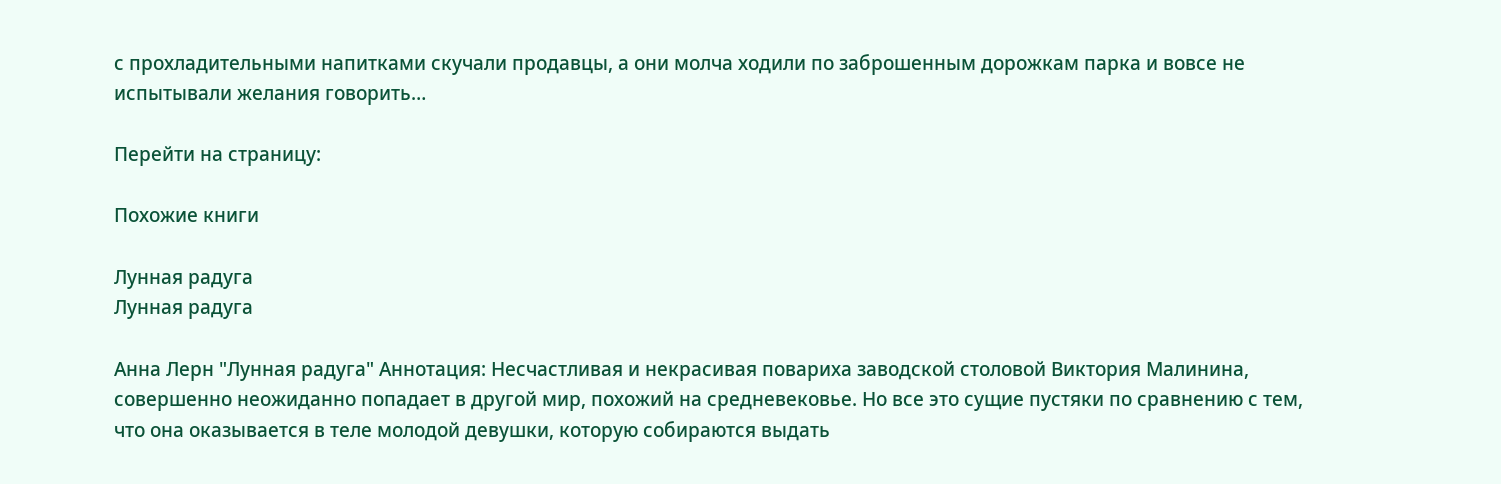с прохладительными напитками скучали продавцы, а они молча ходили по заброшенным дорожкам парка и вовсе не испытывали желания говорить…

Перейти на страницу:

Похожие книги

Лунная радуга
Лунная радуга

Анна Лерн "Лунная радуга" Аннотация: Несчастливая и некрасивая повариха заводской столовой Виктория Малинина, совершенно неожиданно попадает в другой мир, похожий на средневековье. Но все это сущие пустяки по сравнению с тем, что она оказывается в теле молодой девушки, которую собираются выдать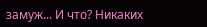замуж... И что? Никаких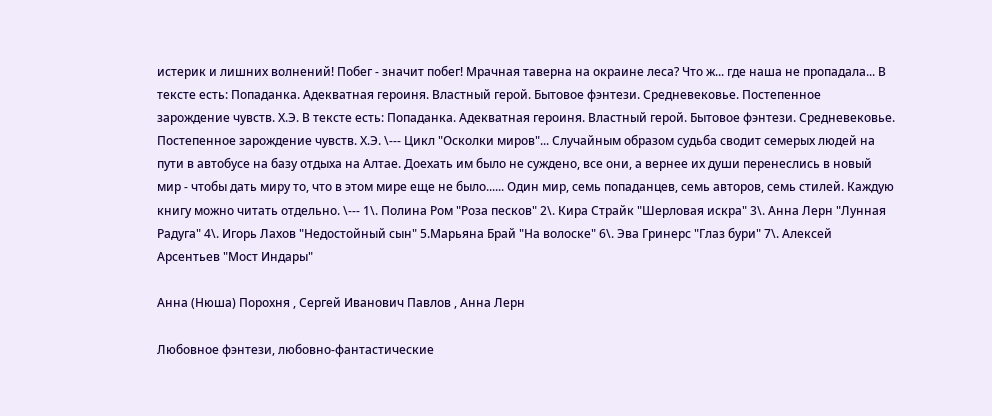истерик и лишних волнений! Побег - значит побег! Мрачная таверна на окраине леса? Что ж... где наша не пропадала... В тексте есть: Попаданка. Адекватная героиня. Властный герой. Бытовое фэнтези. Средневековье. Постепенное зарождение чувств. Х.Э. В тексте есть: Попаданка. Адекватная героиня. Властный герой. Бытовое фэнтези. Средневековье. Постепенное зарождение чувств. Х.Э. \--- Цикл "Осколки миров"... Случайным образом судьба сводит семерых людей на пути в автобусе на базу отдыха на Алтае. Доехать им было не суждено, все они, а вернее их души перенеслись в новый мир - чтобы дать миру то, что в этом мире еще не было...... Один мир, семь попаданцев, семь авторов, семь стилей. Каждую книгу можно читать отдельно. \--- 1\. Полина Ром "Роза песков" 2\. Кира Страйк "Шерловая искра" 3\. Анна Лерн "Лунная Радуга" 4\. Игорь Лахов "Недостойный сын" 5.Марьяна Брай "На волоске" 6\. Эва Гринерс "Глаз бури" 7\. Алексей Арсентьев "Мост Индары"

Анна (Нюша) Порохня , Сергей Иванович Павлов , Анна Лерн

Любовное фэнтези, любовно-фантастические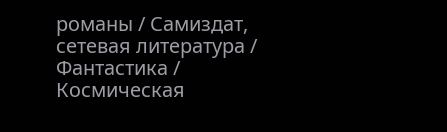романы / Самиздат, сетевая литература / Фантастика / Космическая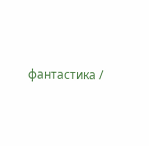фантастика /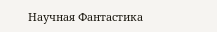Научная Фантастика